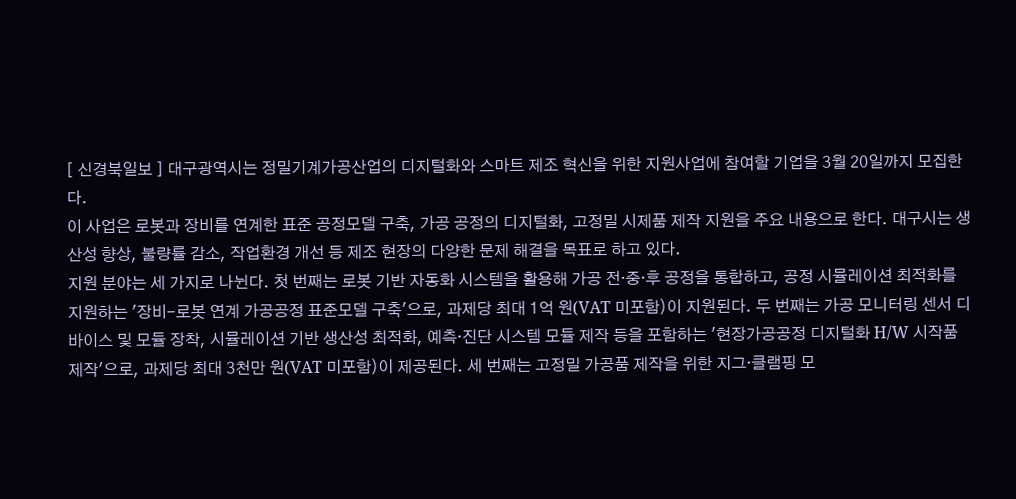[ 신경북일보 ] 대구광역시는 정밀기계가공산업의 디지털화와 스마트 제조 혁신을 위한 지원사업에 참여할 기업을 3월 20일까지 모집한다.
이 사업은 로봇과 장비를 연계한 표준 공정모델 구축, 가공 공정의 디지털화, 고정밀 시제품 제작 지원을 주요 내용으로 한다. 대구시는 생산성 향상, 불량률 감소, 작업환경 개선 등 제조 현장의 다양한 문제 해결을 목표로 하고 있다.
지원 분야는 세 가지로 나뉜다. 첫 번째는 로봇 기반 자동화 시스템을 활용해 가공 전·중·후 공정을 통합하고, 공정 시뮬레이션 최적화를 지원하는 '장비-로봇 연계 가공공정 표준모델 구축'으로, 과제당 최대 1억 원(VAT 미포함)이 지원된다. 두 번째는 가공 모니터링 센서 디바이스 및 모듈 장착, 시뮬레이션 기반 생산성 최적화, 예측·진단 시스템 모듈 제작 등을 포함하는 '현장가공공정 디지털화 H/W 시작품 제작'으로, 과제당 최대 3천만 원(VAT 미포함)이 제공된다. 세 번째는 고정밀 가공품 제작을 위한 지그·클램핑 모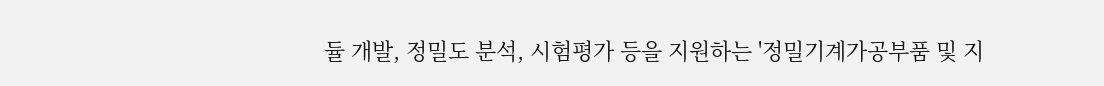듈 개발, 정밀도 분석, 시험평가 등을 지원하는 '정밀기계가공부품 및 지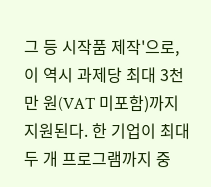그 등 시작품 제작'으로, 이 역시 과제당 최대 3천만 원(VAT 미포함)까지 지원된다. 한 기업이 최대 두 개 프로그램까지 중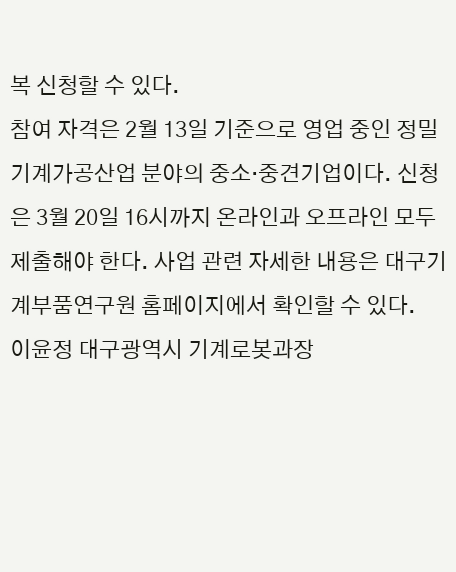복 신청할 수 있다.
참여 자격은 2월 13일 기준으로 영업 중인 정밀기계가공산업 분야의 중소·중견기업이다. 신청은 3월 20일 16시까지 온라인과 오프라인 모두 제출해야 한다. 사업 관련 자세한 내용은 대구기계부품연구원 홈페이지에서 확인할 수 있다.
이윤정 대구광역시 기계로봇과장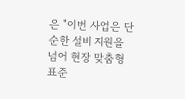은 "이번 사업은 단순한 설비 지원을 넘어 현장 맞춤형 표준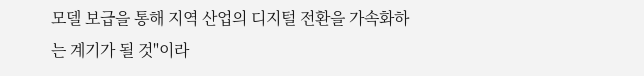모델 보급을 통해 지역 산업의 디지털 전환을 가속화하는 계기가 될 것"이라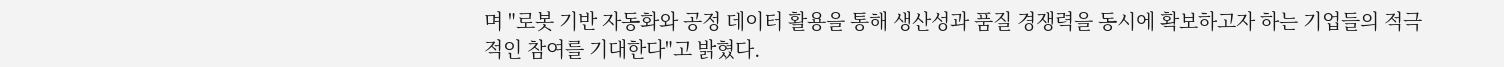며 "로봇 기반 자동화와 공정 데이터 활용을 통해 생산성과 품질 경쟁력을 동시에 확보하고자 하는 기업들의 적극적인 참여를 기대한다"고 밝혔다.